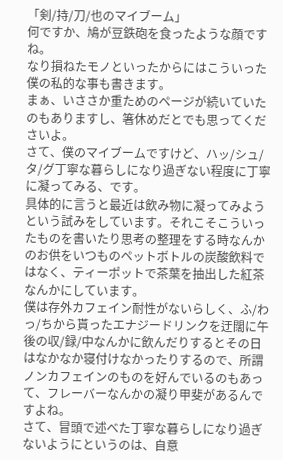「剣/持/刀/也のマイブーム」
何ですか、鳩が豆鉄砲を食ったような顔ですね。
なり損ねたモノといったからにはこういった僕の私的な事も書きます。
まぁ、いささか重ためのページが続いていたのもありますし、箸休めだとでも思ってくださいよ。
さて、僕のマイブームですけど、ハッ/シュ/タ/グ丁寧な暮らしになり過ぎない程度に丁寧に凝ってみる、です。
具体的に言うと最近は飲み物に凝ってみようという試みをしています。それこそこういったものを書いたり思考の整理をする時なんかのお供をいつものペットボトルの炭酸飲料ではなく、ティーポットで茶葉を抽出した紅茶なんかにしています。
僕は存外カフェイン耐性がないらしく、ふ/わっ/ちから貰ったエナジードリンクを迂闊に午後の収/録/中なんかに飲んだりするとその日はなかなか寝付けなかったりするので、所謂ノンカフェインのものを好んでいるのもあって、フレーバーなんかの凝り甲斐があるんですよね。
さて、冒頭で述べた丁寧な暮らしになり過ぎないようにというのは、自意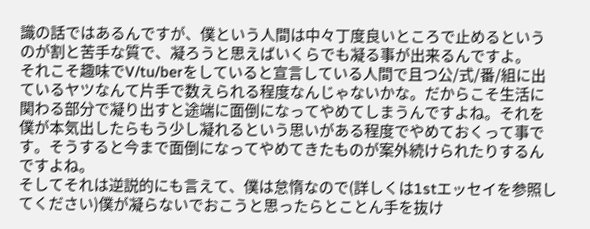識の話ではあるんですが、僕という人間は中々丁度良いところで止めるというのが割と苦手な質で、凝ろうと思えばいくらでも凝る事が出来るんですよ。
それこそ趣味でV/tu/berをしていると宣言している人間で且つ公/式/番/組に出ているヤツなんて片手で数えられる程度なんじゃないかな。だからこそ生活に関わる部分で凝り出すと途端に面倒になってやめてしまうんですよね。それを僕が本気出したらもう少し凝れるという思いがある程度でやめておくって事です。そうすると今まで面倒になってやめてきたものが案外続けられたりするんですよね。
そしてそれは逆説的にも言えて、僕は怠惰なので(詳しくは1stエッセイを参照してください)僕が凝らないでおこうと思ったらとことん手を抜け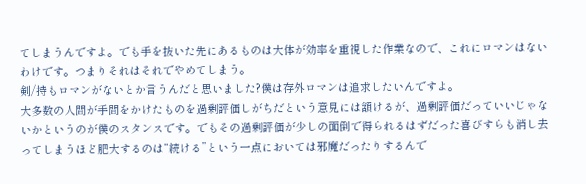てしまうんですよ。でも手を抜いた先にあるものは大体が効率を重視した作業なので、これにロマンはないわけです。つまりそれはそれでやめてしまう。
剣/持もロマンがないとか言うんだと思いました?僕は存外ロマンは追求したいんですよ。
大多数の人間が手間をかけたものを過剰評価しがちだという意見には頷けるが、過剰評価だっていいじゃないかというのが僕のスタンスです。でもその過剰評価が少しの面倒で得られるはずだった喜びすらも消し去ってしまうほど肥大するのは“続ける”という一点においては邪魔だったりするんで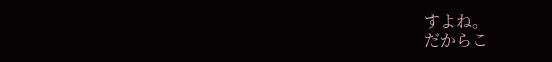すよね。
だからこ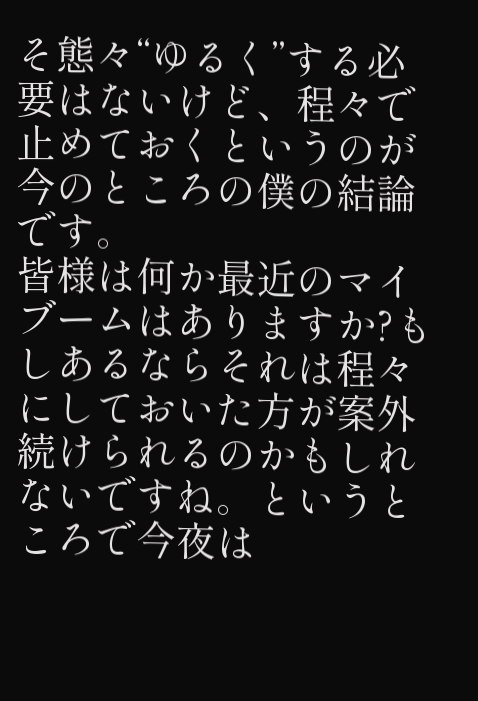そ態々“ゆるく”する必要はないけど、程々で止めておくというのが今のところの僕の結論です。
皆様は何か最近のマイブームはありますか?もしあるならそれは程々にしておいた方が案外続けられるのかもしれないですね。というところで今夜は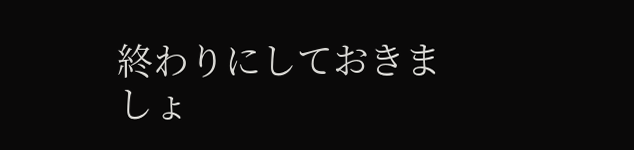終わりにしておきましょ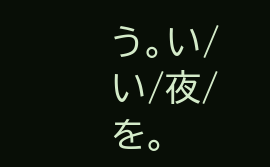う。い/い/夜/を。